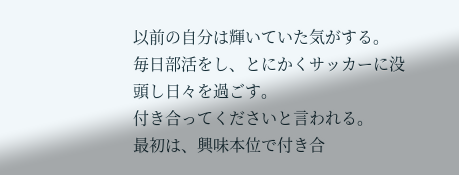以前の自分は輝いていた気がする。
毎日部活をし、とにかくサッカーに没頭し日々を過ごす。
付き合ってくださいと言われる。
最初は、興味本位で付き合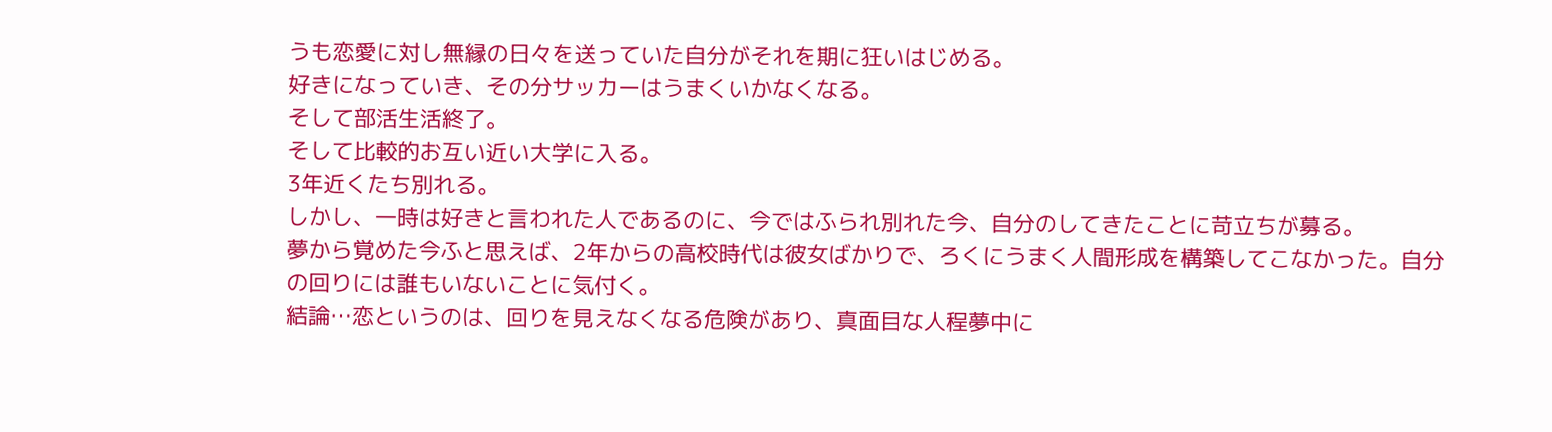うも恋愛に対し無縁の日々を送っていた自分がそれを期に狂いはじめる。
好きになっていき、その分サッカーはうまくいかなくなる。
そして部活生活終了。
そして比較的お互い近い大学に入る。
3年近くたち別れる。
しかし、一時は好きと言われた人であるのに、今ではふられ別れた今、自分のしてきたことに苛立ちが募る。
夢から覚めた今ふと思えば、2年からの高校時代は彼女ばかりで、ろくにうまく人間形成を構築してこなかった。自分の回りには誰もいないことに気付く。
結論…恋というのは、回りを見えなくなる危険があり、真面目な人程夢中に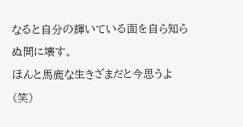なると自分の輝いている面を自ら知らぬ間に壊す。
ほんと馬鹿な生きざまだと今思うよ(笑)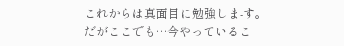これからは真面目に勉強しま-す。
だがここでも…今やっているこ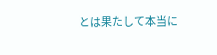とは果たして本当に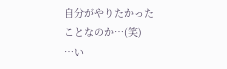自分がやりたかったことなのか…(笑)
…い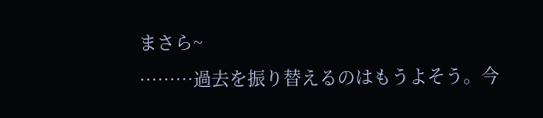まさら~
………過去を振り替えるのはもうよそう。今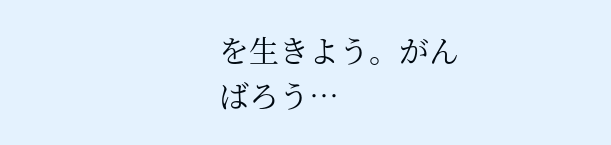を生きよう。がんばろう…